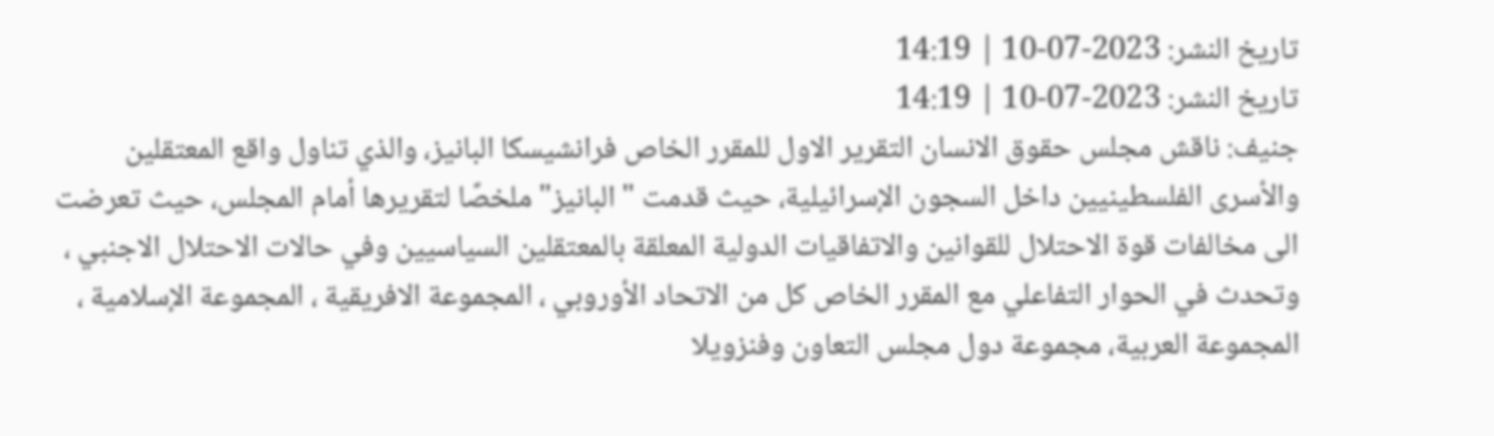تاريخ النشر: 2023-07-10 | 14:19
تاريخ النشر: 2023-07-10 | 14:19
جنيف: ناقش مجلس حقوق الانسان التقرير الاول للمقرر الخاص فرانشيسكا البانيز، والذي تناول واقع المعتقلين والأسرى الفلسطينيين داخل السجون الإسرائيلية، حيث قدمت " البانيز" ملخصًا لتقريرها أمام المجلس، حيث تعرضت الى مخالفات قوة الاحتلال للقوانين والاتفاقيات الدولية المعلقة بالمعتقلين السياسيين وفي حالات الاحتلال الاجنبي ، وتحدث في الحوار التفاعلي مع المقرر الخاص كل من الاتحاد الأوروبي ، المجموعة الافريقية ، المجموعة الإسلامية ، المجموعة العربية، مجموعة دول مجلس التعاون وفنزويلا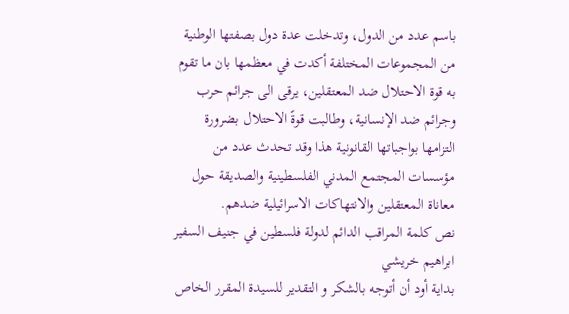باسم عدد من الدول، وتدخلت عدة دول بصفتها الوطنية من المجموعات المختلفة أكدت في معظمها بان ما تقوم به قوة الاحتلال ضد المعتقلين، يرقى الى جرائم حرب وجرائم ضد الإنسانية، وطالبت قوةً الاحتلال بضرورة التزامها بواجباتها القانونية هذا وقد تحدث عدد من مؤسسات المجتمع المدني الفلسطينية والصديقة حول معاناة المعتقلين والانتهاكات الاسرائيلية ضدهم.
نص كلمة المراقب الدائم لدولة فلسطين في جنيف السفير ابراهيم خريشي
بداية أود أن أتوجه بالشكر و التقدير للسيدة المقرر الخاص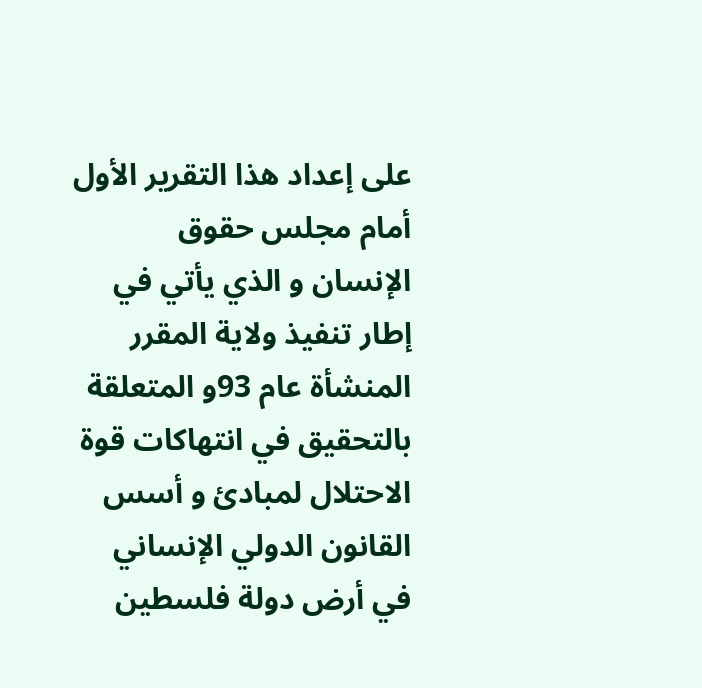على إعداد هذا التقرير الأول أمام مجلس حقوق الإنسان و الذي يأتي في إطار تنفيذ ولاية المقرر المنشأة عام 93و المتعلقة بالتحقيق في انتهاكات قوة الاحتلال لمبادئ و أسس القانون الدولي الإنساني في أرض دولة فلسطين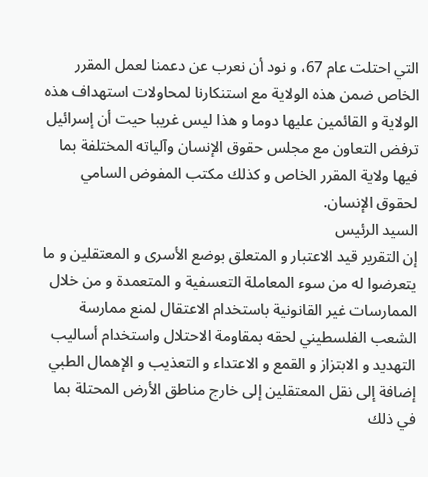التي احتلت عام 67، و نود أن نعرب عن دعمنا لعمل المقرر الخاص ضمن هذه الولاية مع استنكارنا لمحاولات استهداف هذه الولاية و القائمين عليها دوما و هذا ليس غريبا حيت أن إسرائيل ترفض التعاون مع مجلس حقوق الإنسان وآلياته المختلفة بما فيها ولاية المقرر الخاص و كذلك مكتب المفوض السامي لحقوق الإنسان.
السيد الرئيس
إن التقرير قيد الاعتبار و المتعلق بوضع الأسرى و المعتقلين و ما يتعرضوا له من سوء المعاملة التعسفية و المتعمدة و من خلال الممارسات غير القانونية باستخدام الاعتقال لمنع ممارسة الشعب الفلسطيني لحقه بمقاومة الاحتلال واستخدام أساليب التهديد و الابتزاز و القمع و الاعتداء و التعذيب و الإهمال الطبي إضافة إلى نقل المعتقلين إلى خارج مناطق الأرض المحتلة بما في ذلك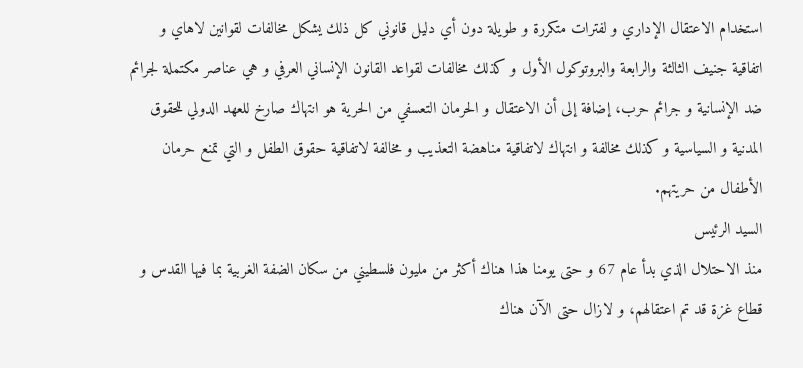استخدام الاعتقال الإداري و لفترات متكررة و طويلة دون أي دليل قانوني كل ذلك يشكل مخالفات لقوانين لاهاي و اتفاقية جنيف الثالثة والرابعة والبروتوكول الأول و كذلك مخالفات لقواعد القانون الإنساني العرفي و هي عناصر مكتملة لجرائم ضد الإنسانية و جرائم حرب، إضافة إلى أن الاعتقال و الحرمان التعسفي من الحرية هو انتهاك صارخ للعهد الدولي للحقوق المدنية و السياسية و كذلك مخالفة و انتهاك لاتفاقية مناهضة التعذيب و مخالفة لاتفاقية حقوق الطفل و التي تمنع حرمان الأطفال من حريتهم.
السيد الرئيس
منذ الاحتلال الذي بدأ عام 67 و حتى يومنا هذا هناك أكثر من مليون فلسطيني من سكان الضفة الغربية بما فيها القدس و قطاع غزة قد تم اعتقالهم، و لازال حتى الآن هناك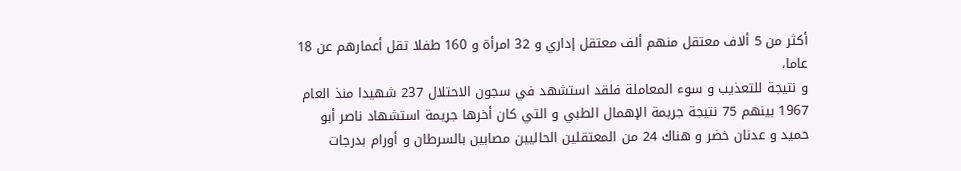أكثر من 5 ألاف معتقل منهم ألف معتقل إداري و 32 امرأة و 160 طفلا تقل أعمارهم عن 18 عاما،
و نتيجة للتعذيب و سوء المعاملة فلقد استشهد في سجون الاحتلال 237 شهيدا منذ العام 1967 بينهم 75 نتيجة جريمة الإهمال الطبي و التي كان أخرها جريمة استشهاد ناصر أبو حميد و عدنان خضر و هناك 24 من المعتقلين الحاليين مصابين بالسرطان و أورام بدرجات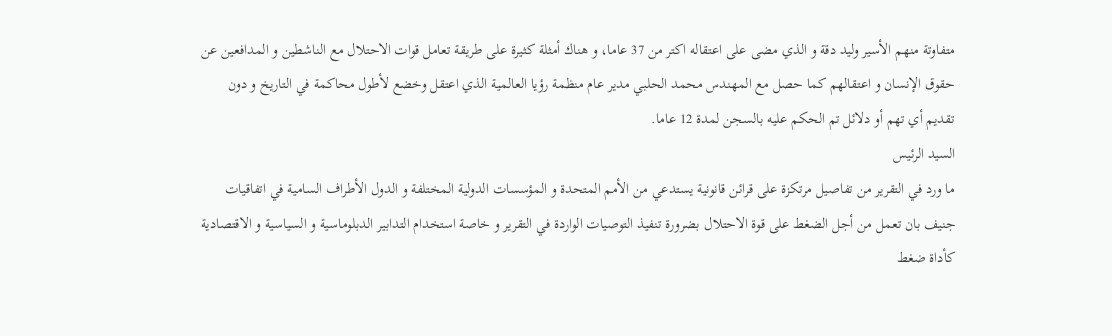متفاوتة منهم الأسير وليد دقة و الذي مضى على اعتقاله اكتر من 37 عاما، و هناك أمثلة كثيرة على طريقة تعامل قوات الاحتلال مع الناشطين و المدافعين عن حقوق الإنسان و اعتقالهم كما حصل مع المهندس محمد الحلبي مدير عام منظمة رؤيا العالمية الذي اعتقل وخضع لأطول محاكمة في التاريخ و دون تقديم أي تهم أو دلائل تم الحكم عليه بالسجن لمدة 12 عاما.
السيد الرئيس
ما ورد في التقرير من تفاصيل مرتكزة على قرائن قانونية يستدعي من الأمم المتحدة و المؤسسات الدولية المختلفة و الدول الأطراف السامية في اتفاقيات جنيف بان تعمل من أجل الضغط على قوة الاحتلال بضرورة تنفيذ التوصيات الواردة في التقرير و خاصة استخدام التدابير الدبلوماسية و السياسية و الاقتصادية كأداة ضغط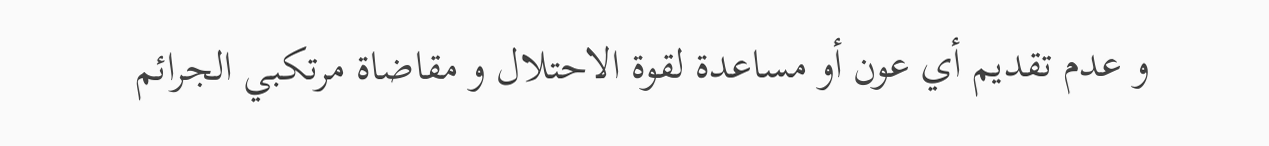و عدم تقديم أي عون أو مساعدة لقوة الاحتلال و مقاضاة مرتكبي الجرائم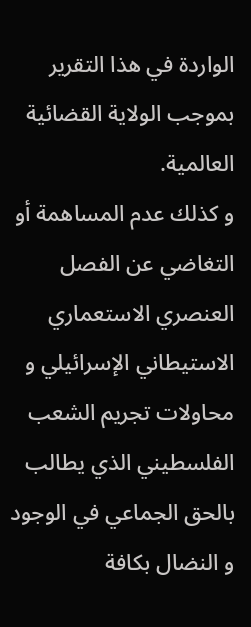الواردة في هذا التقرير بموجب الولاية القضائية العالمية.
و كذلك عدم المساهمة أو التغاضي عن الفصل العنصري الاستعماري الاستيطاني الإسرائيلي و محاولات تجريم الشعب الفلسطيني الذي يطالب بالحق الجماعي في الوجود و النضال بكافة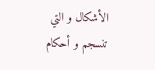الأشكال و التي تنسجم و أحكام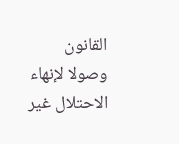القانون وصولا لإنهاء الاحتلال غير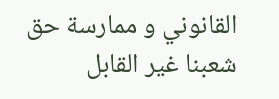القانوني و ممارسة حق شعبنا غير القابل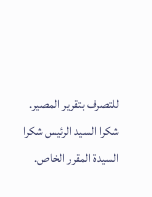للتصرف بتقرير المصير.
شكرا السيد الرئيس شكرا السيدة المقرر الخاص.